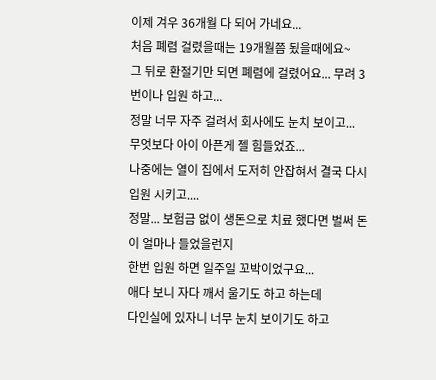이제 겨우 36개월 다 되어 가네요...
처음 폐렴 걸렸을때는 19개월쯤 됬을때에요~
그 뒤로 환절기만 되면 폐렴에 걸렸어요... 무려 3번이나 입원 하고...
정말 너무 자주 걸려서 회사에도 눈치 보이고...
무엇보다 아이 아픈게 젤 힘들었죠...
나중에는 열이 집에서 도저히 안잡혀서 결국 다시 입원 시키고....
정말... 보험금 없이 생돈으로 치료 했다면 벌써 돈이 얼마나 들었을런지
한번 입원 하면 일주일 꼬박이었구요...
애다 보니 자다 깨서 울기도 하고 하는데
다인실에 있자니 너무 눈치 보이기도 하고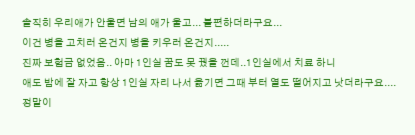솔직히 우리애가 안울면 남의 애가 울고... 불편하더라구요...
이건 병을 고치러 온건지 병을 키우러 온건지.....
진짜 보험금 없었음.. 아마 1인실 꿈도 못 꿨을 껀데..1인실에서 치료 하니
애도 밤에 잘 자고 항상 1인실 자리 나서 옮기면 그때 부터 열도 떨어지고 낫더라구요....
정말이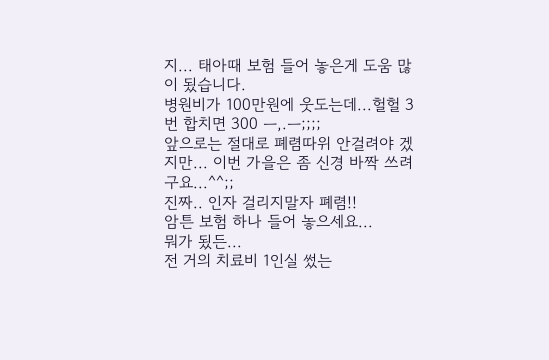지... 태아때 보험 들어 놓은게 도움 많이 됬습니다.
병원비가 100만원에 웃도는데...헐헐 3번 합치면 300 ㅡ,.ㅡ;;;;
앞으로는 절대로 폐렴따위 안걸려야 겠지만... 이번 가을은 좀 신경 바짝 쓰려구요...^^;;
진짜.. 인자 걸리지말자 폐렴!!
암튼 보험 하나 들어 놓으세요...
뭐가 됬든...
전 거의 치료비 1인실 썼는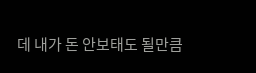데 내가 돈 안보태도 될만큼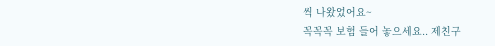씩 나왔었어요~
꼭꼭꼭 보험 들어 놓으세요.. 제친구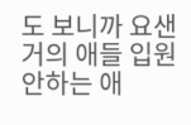도 보니까 요샌 거의 애들 입원 안하는 애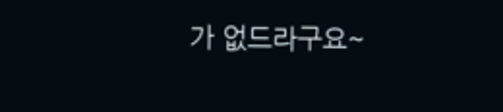가 없드라구요~